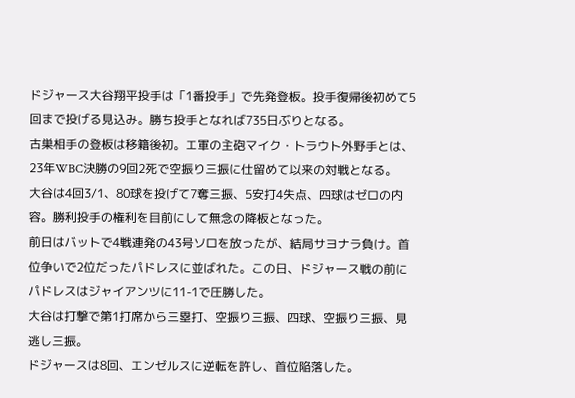ドジャース大谷翔平投手は「1番投手」で先発登板。投手復帰後初めて5回まで投げる見込み。勝ち投手となれば735日ぶりとなる。
古巣相手の登板は移籍後初。エ軍の主砲マイク・トラウト外野手とは、23年WBC決勝の9回2死で空振り三振に仕留めて以来の対戦となる。
大谷は4回3/1、80球を投げて7奪三振、5安打4失点、四球はゼロの内容。勝利投手の権利を目前にして無念の降板となった。
前日はバットで4戦連発の43号ソロを放ったが、結局サヨナラ負け。首位争いで2位だったパドレスに並ばれた。この日、ドジャース戦の前にパドレスはジャイアンツに11-1で圧勝した。
大谷は打撃で第1打席から三塁打、空振り三振、四球、空振り三振、見逃し三振。
ドジャースは8回、エンゼルスに逆転を許し、首位陥落した。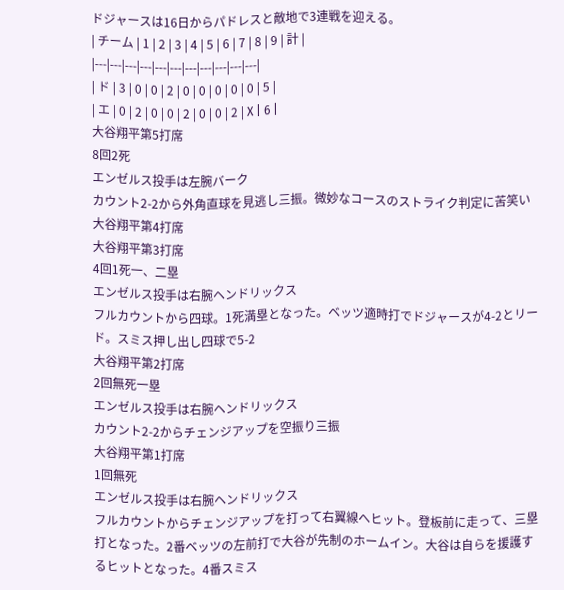ドジャースは16日からパドレスと敵地で3連戦を迎える。
| チーム | 1 | 2 | 3 | 4 | 5 | 6 | 7 | 8 | 9 | 計 |
|---|---|---|---|---|---|---|---|---|---|---|
| ド | 3 | 0 | 0 | 2 | 0 | 0 | 0 | 0 | 0 | 5 |
| エ | 0 | 2 | 0 | 0 | 2 | 0 | 0 | 2 | X | 6 |
大谷翔平第5打席
8回2死
エンゼルス投手は左腕バーク
カウント2-2から外角直球を見逃し三振。微妙なコースのストライク判定に苦笑い
大谷翔平第4打席
大谷翔平第3打席
4回1死一、二塁
エンゼルス投手は右腕ヘンドリックス
フルカウントから四球。1死満塁となった。ベッツ適時打でドジャースが4-2とリード。スミス押し出し四球で5-2
大谷翔平第2打席
2回無死一塁
エンゼルス投手は右腕ヘンドリックス
カウント2-2からチェンジアップを空振り三振
大谷翔平第1打席
1回無死
エンゼルス投手は右腕ヘンドリックス
フルカウントからチェンジアップを打って右翼線へヒット。登板前に走って、三塁打となった。2番ベッツの左前打で大谷が先制のホームイン。大谷は自らを援護するヒットとなった。4番スミス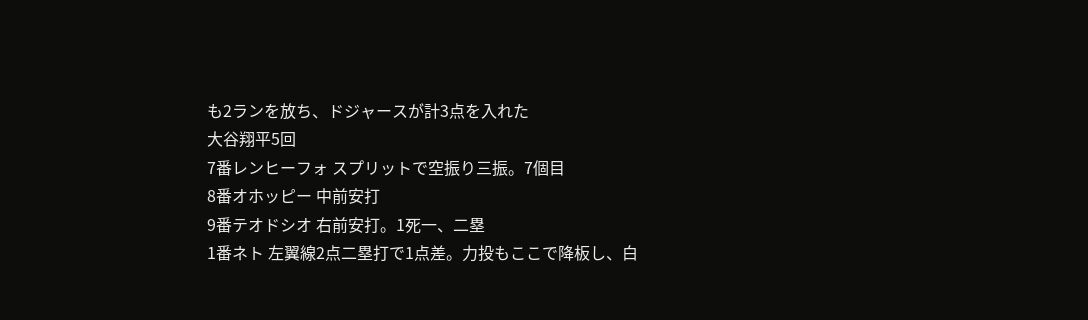も2ランを放ち、ドジャースが計3点を入れた
大谷翔平5回
7番レンヒーフォ スプリットで空振り三振。7個目
8番オホッピー 中前安打
9番テオドシオ 右前安打。1死一、二塁
1番ネト 左翼線2点二塁打で1点差。力投もここで降板し、白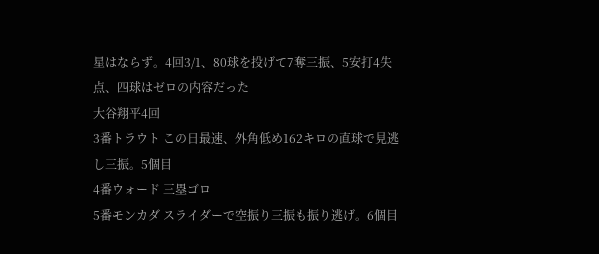星はならず。4回3/1、80球を投げて7奪三振、5安打4失点、四球はゼロの内容だった
大谷翔平4回
3番トラウト この日最速、外角低め162キロの直球で見逃し三振。5個目
4番ウォード 三塁ゴロ
5番モンカダ スライダーで空振り三振も振り逃げ。6個目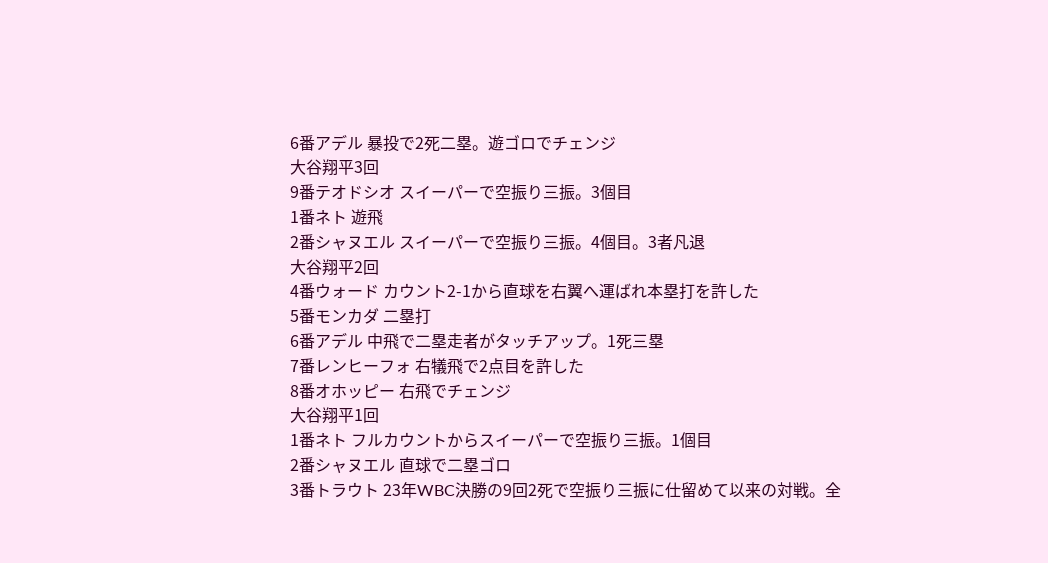6番アデル 暴投で2死二塁。遊ゴロでチェンジ
大谷翔平3回
9番テオドシオ スイーパーで空振り三振。3個目
1番ネト 遊飛
2番シャヌエル スイーパーで空振り三振。4個目。3者凡退
大谷翔平2回
4番ウォード カウント2-1から直球を右翼へ運ばれ本塁打を許した
5番モンカダ 二塁打
6番アデル 中飛で二塁走者がタッチアップ。1死三塁
7番レンヒーフォ 右犠飛で2点目を許した
8番オホッピー 右飛でチェンジ
大谷翔平1回
1番ネト フルカウントからスイーパーで空振り三振。1個目
2番シャヌエル 直球で二塁ゴロ
3番トラウト 23年WBC決勝の9回2死で空振り三振に仕留めて以来の対戦。全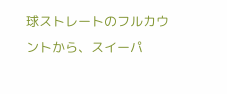球ストレートのフルカウントから、スイーパ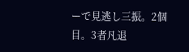ーで見逃し三振。2個目。3者凡退